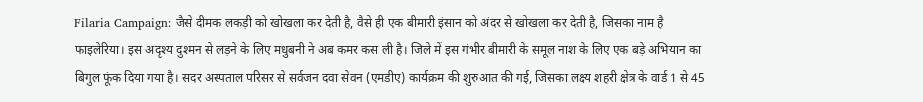Filaria Campaign: जैसे दीमक लकड़ी को खोखला कर देती है, वैसे ही एक बीमारी इंसान को अंदर से खोखला कर देती है, जिसका नाम है फाइलेरिया। इस अदृश्य दुश्मन से लड़ने के लिए मधुबनी ने अब कमर कस ली है। जिले में इस गंभीर बीमारी के समूल नाश के लिए एक बड़े अभियान का बिगुल फूंक दिया गया है। सदर अस्पताल परिसर से सर्वजन दवा सेवन (एमडीए) कार्यक्रम की शुरुआत की गई, जिसका लक्ष्य शहरी क्षेत्र के वार्ड 1 से 45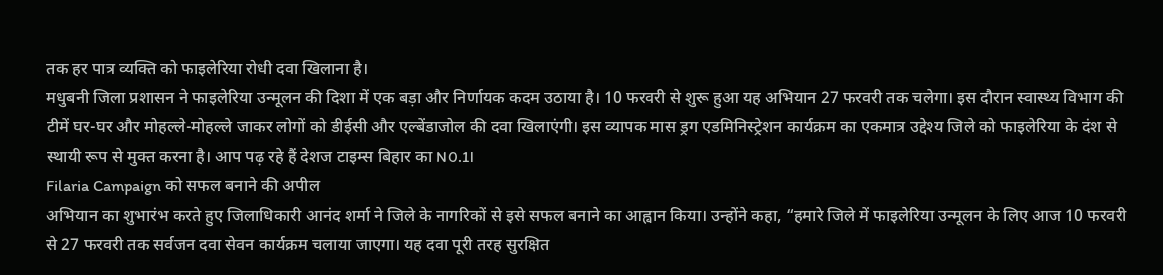तक हर पात्र व्यक्ति को फाइलेरिया रोधी दवा खिलाना है।
मधुबनी जिला प्रशासन ने फाइलेरिया उन्मूलन की दिशा में एक बड़ा और निर्णायक कदम उठाया है। 10 फरवरी से शुरू हुआ यह अभियान 27 फरवरी तक चलेगा। इस दौरान स्वास्थ्य विभाग की टीमें घर-घर और मोहल्ले-मोहल्ले जाकर लोगों को डीईसी और एल्बेंडाजोल की दवा खिलाएंगी। इस व्यापक मास ड्रग एडमिनिस्ट्रेशन कार्यक्रम का एकमात्र उद्देश्य जिले को फाइलेरिया के दंश से स्थायी रूप से मुक्त करना है। आप पढ़ रहे हैं देशज टाइम्स बिहार का N0.1।
Filaria Campaign को सफल बनाने की अपील
अभियान का शुभारंभ करते हुए जिलाधिकारी आनंद शर्मा ने जिले के नागरिकों से इसे सफल बनाने का आह्वान किया। उन्होंने कहा, “हमारे जिले में फाइलेरिया उन्मूलन के लिए आज 10 फरवरी से 27 फरवरी तक सर्वजन दवा सेवन कार्यक्रम चलाया जाएगा। यह दवा पूरी तरह सुरक्षित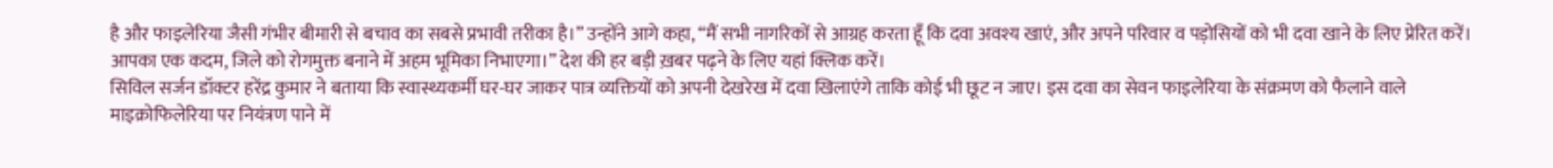है और फाइलेरिया जैसी गंभीर बीमारी से बचाव का सबसे प्रभावी तरीका है।” उन्होंने आगे कहा, “मैं सभी नागरिकों से आग्रह करता हूँ कि दवा अवश्य खाएं, और अपने परिवार व पड़ोसियों को भी दवा खाने के लिए प्रेरित करें। आपका एक कदम, जिले को रोगमुक्त बनाने में अहम भूमिका निभाएगा।” देश की हर बड़ी ख़बर पढ़ने के लिए यहां क्लिक करें।
सिविल सर्जन डॉक्टर हरेंद्र कुमार ने बताया कि स्वास्थ्यकर्मी घर-घर जाकर पात्र व्यक्तियों को अपनी देखरेख में दवा खिलाएंगे ताकि कोई भी छूट न जाए। इस दवा का सेवन फाइलेरिया के संक्रमण को फैलाने वाले माइक्रोफिलेरिया पर नियंत्रण पाने में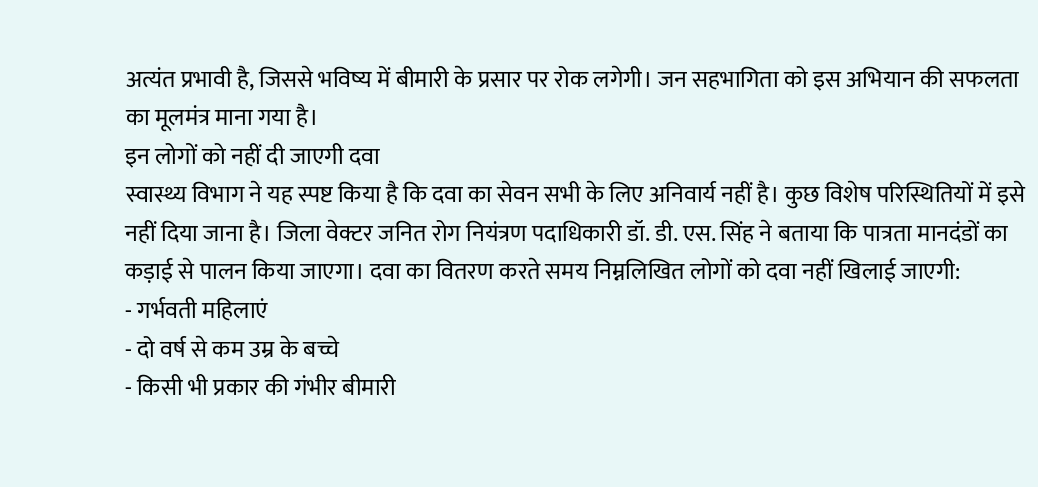अत्यंत प्रभावी है, जिससे भविष्य में बीमारी के प्रसार पर रोक लगेगी। जन सहभागिता को इस अभियान की सफलता का मूलमंत्र माना गया है।
इन लोगों को नहीं दी जाएगी दवा
स्वास्थ्य विभाग ने यह स्पष्ट किया है कि दवा का सेवन सभी के लिए अनिवार्य नहीं है। कुछ विशेष परिस्थितियों में इसे नहीं दिया जाना है। जिला वेक्टर जनित रोग नियंत्रण पदाधिकारी डॉ. डी. एस. सिंह ने बताया कि पात्रता मानदंडों का कड़ाई से पालन किया जाएगा। दवा का वितरण करते समय निम्नलिखित लोगों को दवा नहीं खिलाई जाएगी:
- गर्भवती महिलाएं
- दो वर्ष से कम उम्र के बच्चे
- किसी भी प्रकार की गंभीर बीमारी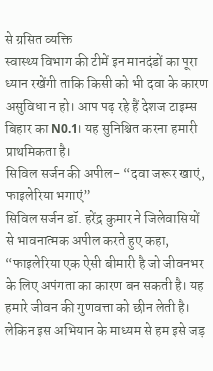से ग्रसित व्यक्ति
स्वास्थ्य विभाग की टीमें इन मानदंडों का पूरा ध्यान रखेंगी ताकि किसी को भी दवा के कारण असुविधा न हो। आप पढ़ रहे हैं देशज टाइम्स बिहार का N0.1। यह सुनिश्चित करना हमारी प्राथमिकता है।
सिविल सर्जन की अपील- “दवा जरूर खाएं, फाइलेरिया भगाएं”
सिविल सर्जन डॉ. हरेंद्र कुमार ने जिलेवासियों से भावनात्मक अपील करते हुए कहा, “फाइलेरिया एक ऐसी बीमारी है जो जीवनभर के लिए अपंगता का कारण बन सकती है। यह हमारे जीवन की गुणवत्ता को छीन लेती है। लेकिन इस अभियान के माध्यम से हम इसे जड़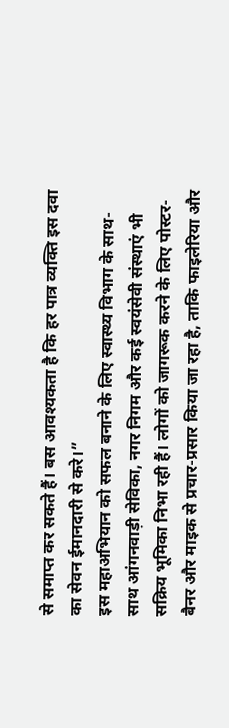से समाप्त कर सकते हैं। बस आवश्यकता है कि हर पात्र व्यक्ति इस दवा का सेवन ईमानदारी से करे।”
इस महाअभियान को सफल बनाने के लिए स्वास्थ्य विभाग के साथ-साथ आंगनवाड़ी सेविका, नगर निगम और कई स्वयंसेवी संस्थाएं भी सक्रिय भूमिका निभा रही हैं। लोगों को जागरूक करने के लिए पोस्टर-बैनर और माइक से प्रचार-प्रसार किया जा रहा है, ताकि फाइलेरिया और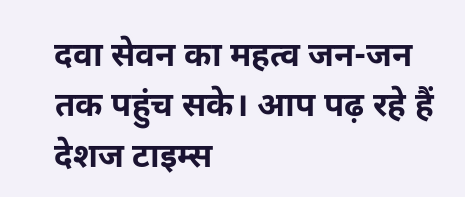दवा सेवन का महत्व जन-जन तक पहुंच सके। आप पढ़ रहे हैं देशज टाइम्स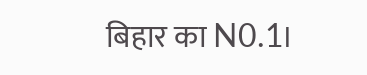बिहार का N0.1।